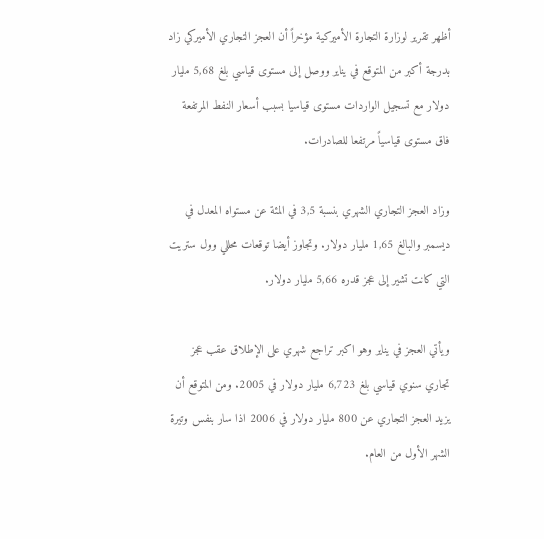أظهر تقرير لوزارة التجارة الأميركية مؤخراً أن العجز التجاري الأميركي زاد بدرجة أكبر من المتوقع في يناير ووصل إلى مستوى قياسي بلغ 5,68 مليار دولار مع تسجيل الواردات مستوى قياسيا بسبب أسعار النفط المرتفعة فاق مستوى قياسياً مرتفعا للصادرات.

وزاد العجز التجاري الشهري بنسبة 3,5 في المئة عن مستواه المعدل في ديسمبر والبالغ 1,65 مليار دولار. وتجاوز أيضا توقعات محللي وول ستريت التي كانت تشير إلى عجز قدره 5,66 مليار دولار.

ويأتي العجز في يناير وهو اكبر تراجع شهري على الإطلاق عقب عجز تجاري سنوي قياسي بلغ 6,723 مليار دولار في 2005. ومن المتوقع أن يزيد العجز التجاري عن 800 مليار دولار في 2006 اذا سار بنفس وتيرة الشهر الأول من العام.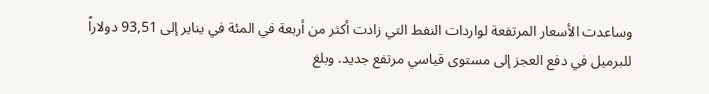وساعدت الأسعار المرتفعة لواردات النفط التي زادت أكثر من أربعة في المئة في يناير إلى 93,51 دولاراً للبرميل في دفع العجز إلى مستوى قياسي مرتفع جديد. وبلغ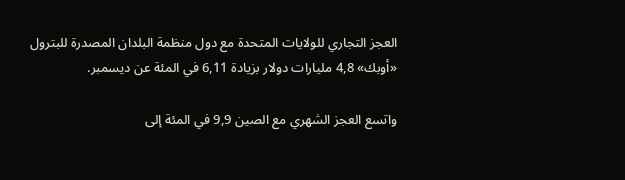العجز التجاري للولايات المتحدة مع دول منظمة البلدان المصدرة للبترول «أوبك» 4,8 مليارات دولار بزيادة 6,11 في المئة عن ديسمبر.

واتسع العجز الشهري مع الصين 9,9 في المئة إلى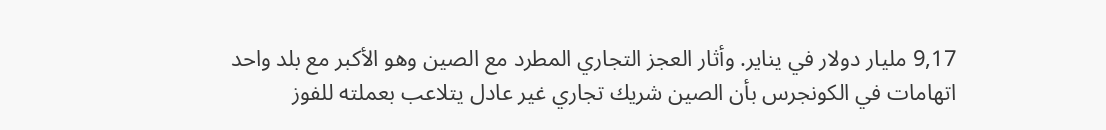9,17 مليار دولار في يناير. وأثار العجز التجاري المطرد مع الصين وهو الأكبر مع بلد واحد اتهامات في الكونجرس بأن الصين شريك تجاري غير عادل يتلاعب بعملته للفوز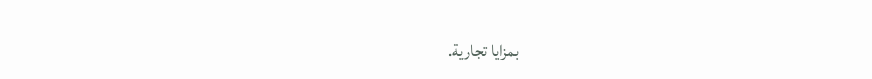بمزايا تجارية.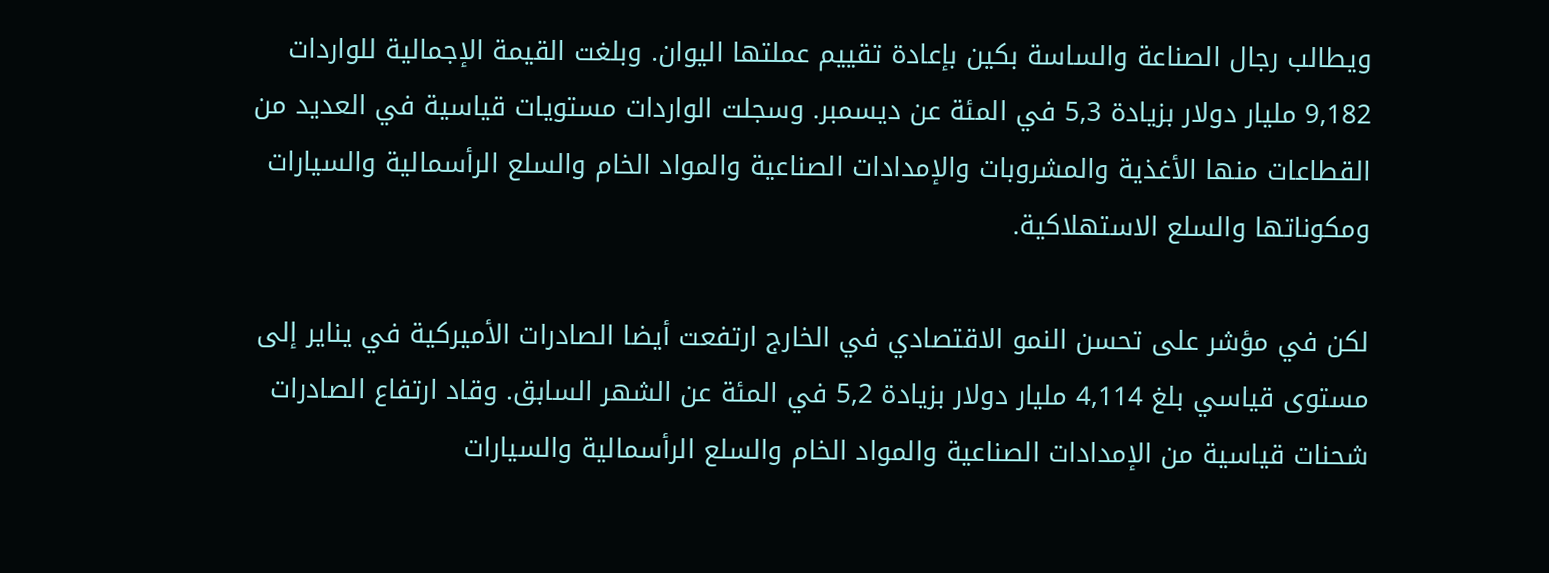ويطالب رجال الصناعة والساسة بكين بإعادة تقييم عملتها اليوان. وبلغت القيمة الإجمالية للواردات 9,182 مليار دولار بزيادة 5,3 في المئة عن ديسمبر. وسجلت الواردات مستويات قياسية في العديد من القطاعات منها الأغذية والمشروبات والإمدادات الصناعية والمواد الخام والسلع الرأسمالية والسيارات ومكوناتها والسلع الاستهلاكية.

لكن في مؤشر على تحسن النمو الاقتصادي في الخارج ارتفعت أيضا الصادرات الأميركية في يناير إلى مستوى قياسي بلغ 4,114 مليار دولار بزيادة 5,2 في المئة عن الشهر السابق. وقاد ارتفاع الصادرات شحنات قياسية من الإمدادات الصناعية والمواد الخام والسلع الرأسمالية والسيارات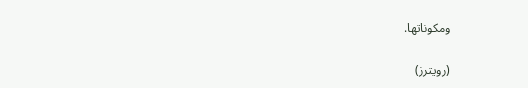ومكوناتها.

(رويترز)